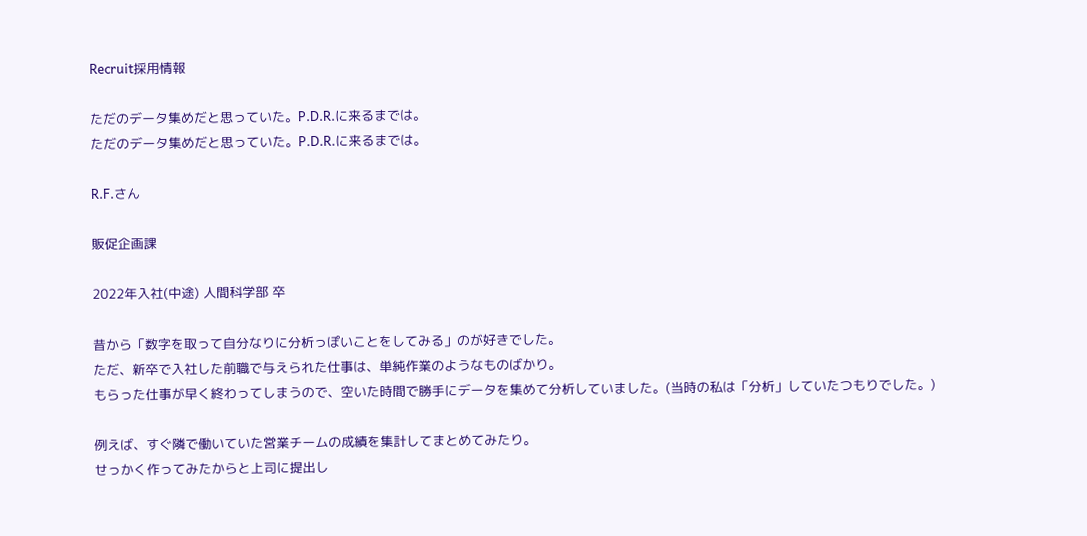Recruit採用情報

ただのデータ集めだと思っていた。P.D.R.に来るまでは。
ただのデータ集めだと思っていた。P.D.R.に来るまでは。

R.F.さん

販促企画課

2022年入社(中途) 人間科学部 卒

昔から「数字を取って自分なりに分析っぽいことをしてみる」のが好きでした。
ただ、新卒で入社した前職で与えられた仕事は、単純作業のようなものばかり。
もらった仕事が早く終わってしまうので、空いた時間で勝手にデータを集めて分析していました。(当時の私は「分析」していたつもりでした。)

例えば、すぐ隣で働いていた営業チームの成績を集計してまとめてみたり。
せっかく作ってみたからと上司に提出し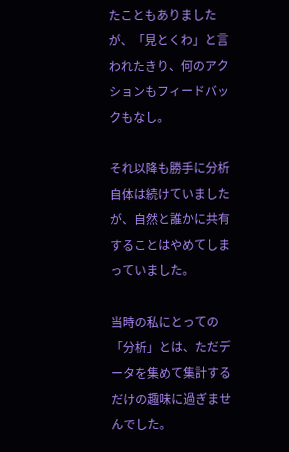たこともありましたが、「見とくわ」と言われたきり、何のアクションもフィードバックもなし。

それ以降も勝手に分析自体は続けていましたが、自然と誰かに共有することはやめてしまっていました。

当時の私にとっての「分析」とは、ただデータを集めて集計するだけの趣味に過ぎませんでした。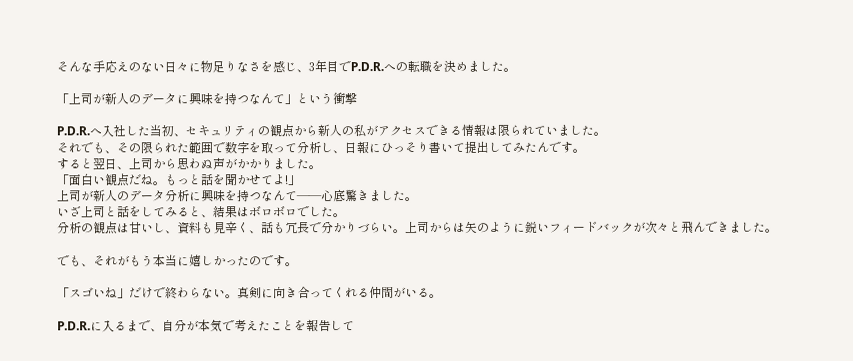そんな手応えのない日々に物足りなさを感じ、3年目でP.D.R.への転職を決めました。

「上司が新人のデータに興味を持つなんて」という衝撃

P.D.R.へ入社した当初、セキュリティの観点から新人の私がアクセスできる情報は限られていました。
それでも、その限られた範囲で数字を取って分析し、日報にひっそり書いて提出してみたんです。
すると翌日、上司から思わぬ声がかかりました。
「面白い観点だね。もっと話を聞かせてよ!」
上司が新人のデータ分析に興味を持つなんて——心底驚きました。
いざ上司と話をしてみると、結果はボロボロでした。
分析の観点は甘いし、資料も見辛く、話も冗長で分かりづらい。上司からは矢のように鋭いフィードバックが次々と飛んできました。

でも、それがもう本当に嬉しかったのです。

「スゴいね」だけで終わらない。真剣に向き合ってくれる仲間がいる。

P.D.R.に入るまで、自分が本気で考えたことを報告して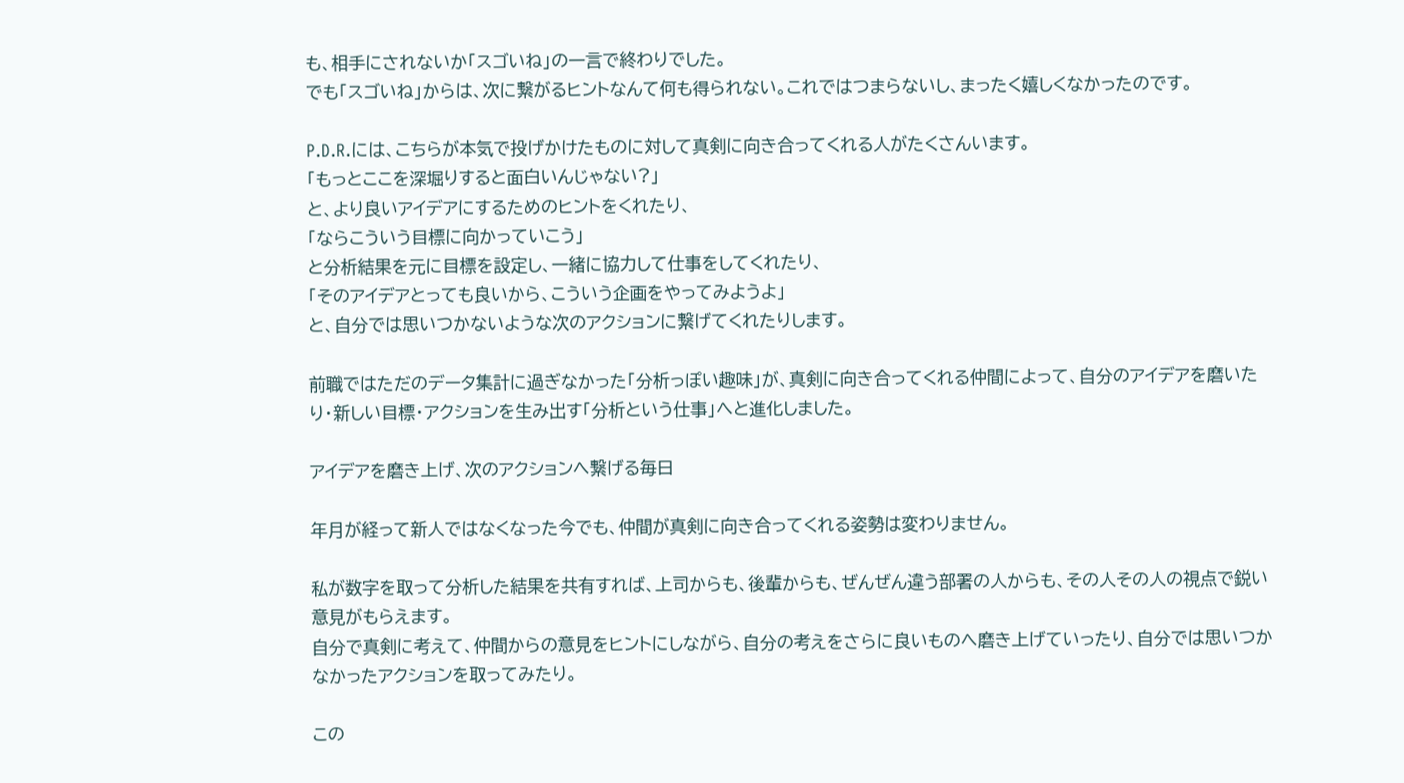も、相手にされないか「スゴいね」の一言で終わりでした。
でも「スゴいね」からは、次に繋がるヒントなんて何も得られない。これではつまらないし、まったく嬉しくなかったのです。

P.D.R.には、こちらが本気で投げかけたものに対して真剣に向き合ってくれる人がたくさんいます。
「もっとここを深堀りすると面白いんじゃない?」
と、より良いアイデアにするためのヒントをくれたり、
「ならこういう目標に向かっていこう」
と分析結果を元に目標を設定し、一緒に協力して仕事をしてくれたり、
「そのアイデアとっても良いから、こういう企画をやってみようよ」
と、自分では思いつかないような次のアクションに繋げてくれたりします。

前職ではただのデータ集計に過ぎなかった「分析っぽい趣味」が、真剣に向き合ってくれる仲間によって、自分のアイデアを磨いたり・新しい目標・アクションを生み出す「分析という仕事」へと進化しました。

アイデアを磨き上げ、次のアクションへ繋げる毎日

年月が経って新人ではなくなった今でも、仲間が真剣に向き合ってくれる姿勢は変わりません。

私が数字を取って分析した結果を共有すれば、上司からも、後輩からも、ぜんぜん違う部署の人からも、その人その人の視点で鋭い意見がもらえます。
自分で真剣に考えて、仲間からの意見をヒントにしながら、自分の考えをさらに良いものへ磨き上げていったり、自分では思いつかなかったアクションを取ってみたり。

この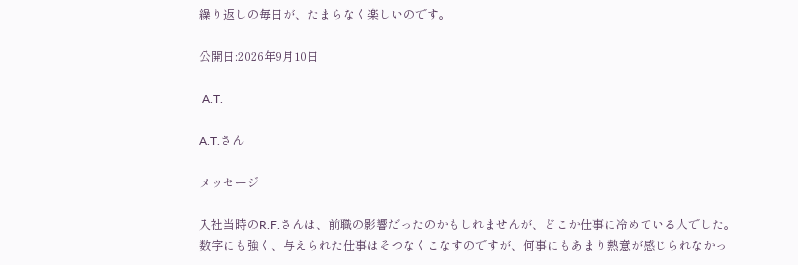繰り返しの毎日が、たまらなく楽しいのです。

公開日:2026年9月10日

 A.T.

A.T.さん

メッセージ

入社当時のR.F.さんは、前職の影響だったのかもしれませんが、どこか仕事に冷めている人でした。
数字にも強く、与えられた仕事はそつなくこなすのですが、何事にもあまり熱意が感じられなかっ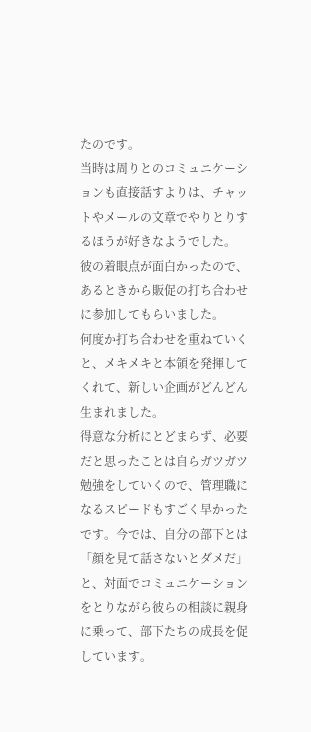たのです。
当時は周りとのコミュニケーションも直接話すよりは、チャットやメールの文章でやりとりするほうが好きなようでした。
彼の着眼点が面白かったので、あるときから販促の打ち合わせに参加してもらいました。
何度か打ち合わせを重ねていくと、メキメキと本領を発揮してくれて、新しい企画がどんどん生まれました。
得意な分析にとどまらず、必要だと思ったことは自らガツガツ勉強をしていくので、管理職になるスピードもすごく早かったです。今では、自分の部下とは「顔を見て話さないとダメだ」と、対面でコミュニケーションをとりながら彼らの相談に親身に乗って、部下たちの成長を促しています。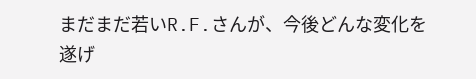まだまだ若いR.F.さんが、今後どんな変化を遂げ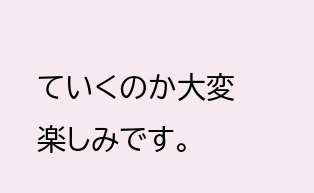ていくのか大変楽しみです。